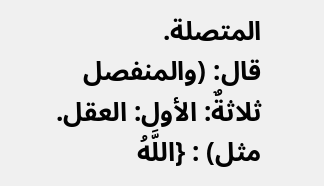المتصلة.
قال: (والمنفصل ثلاثةٌ: الأول: العقل. مثل) : {اللَّهُ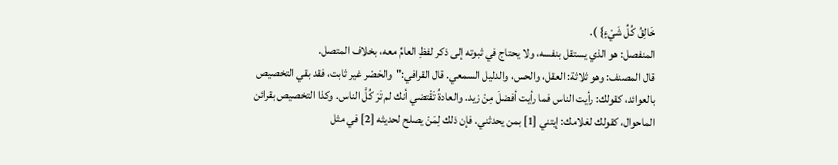خَالِقُ كُلِّ شَيْءٍ} ).
المنفصل: هو الذي يستقل بنفسه، ولا يحتاج في ثبوته إلى ذكر لفظِ العامِّ معه، بخلاف المتصل.
قال المصنف: وهو ثلاثة: العقل، والحس، والدليل السمعي. قال القرافي:"والحَصْر غير ثابت، فقد بقي التخصيص بالعوائد، كقولك: رأيت الناس فما رأيت أفضلَ مِنْ زيد. والعادةُ تَقْتضي أنك لم تَرَ كُلَّ الناس. وكذا التخصيص بقرائن الماحوال، كقولك لغلامك: إيتني [1] بمن يحدثني. فإن ذلك لِمَنْ يصلح لحديثه [2] في مثل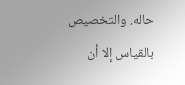حاله. والتخصيص بالقياس إلا أن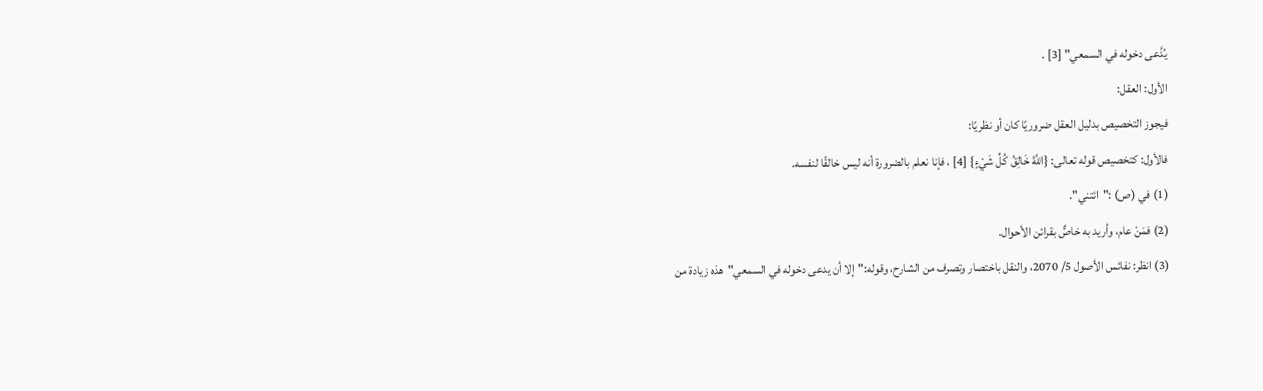يُدَّعى دخوله في السمعي" [3] .
الأول: العقل:
فيجوز التخصيص بدليل العقل ضروريًا كان أو نظريًا:
فالأول: كتخصيص قوله تعالى: {اللَّهُ خَالِقُ كُلِّ شَيْءٍ} [4] ، فإنا نعلم بالضرورة أنه ليس خالقًا لنفسه.
(1) في (ص) :"ائتني".
(2) فمَنْ عام، وأريد به خاصٌّ بقرائن الأحوال.
(3) انظر: نفائس الأصول 5/ 2070، والنقل باختصار وتصرف من الشارح، وقوله:"إلا أن يدعى دخوله في السمعي"هذه زيادة من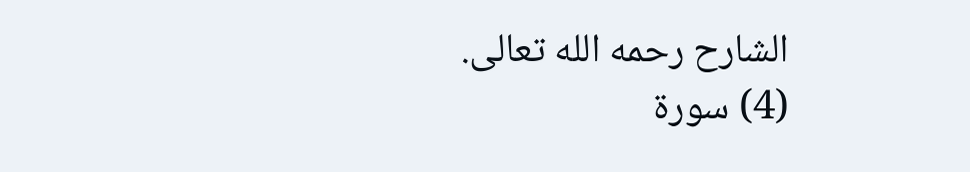الشارح رحمه الله تعالى.
(4) سورة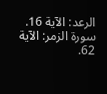الرعد: الآية 16. سورة الزمر: الآية 62.